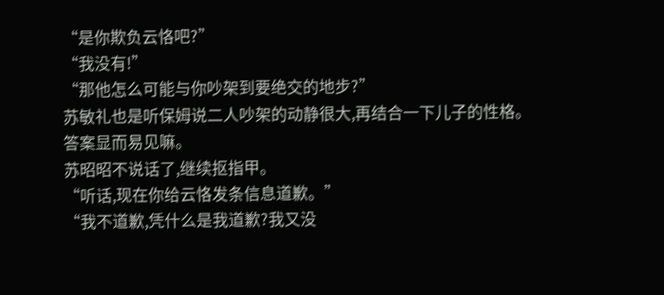“是你欺负云恪吧?”
“我没有!”
“那他怎么可能与你吵架到要绝交的地步?”
苏敏礼也是听保姆说二人吵架的动静很大,再结合一下儿子的性格。
答案显而易见嘛。
苏昭昭不说话了,继续抠指甲。
“听话,现在你给云恪发条信息道歉。”
“我不道歉,凭什么是我道歉?我又没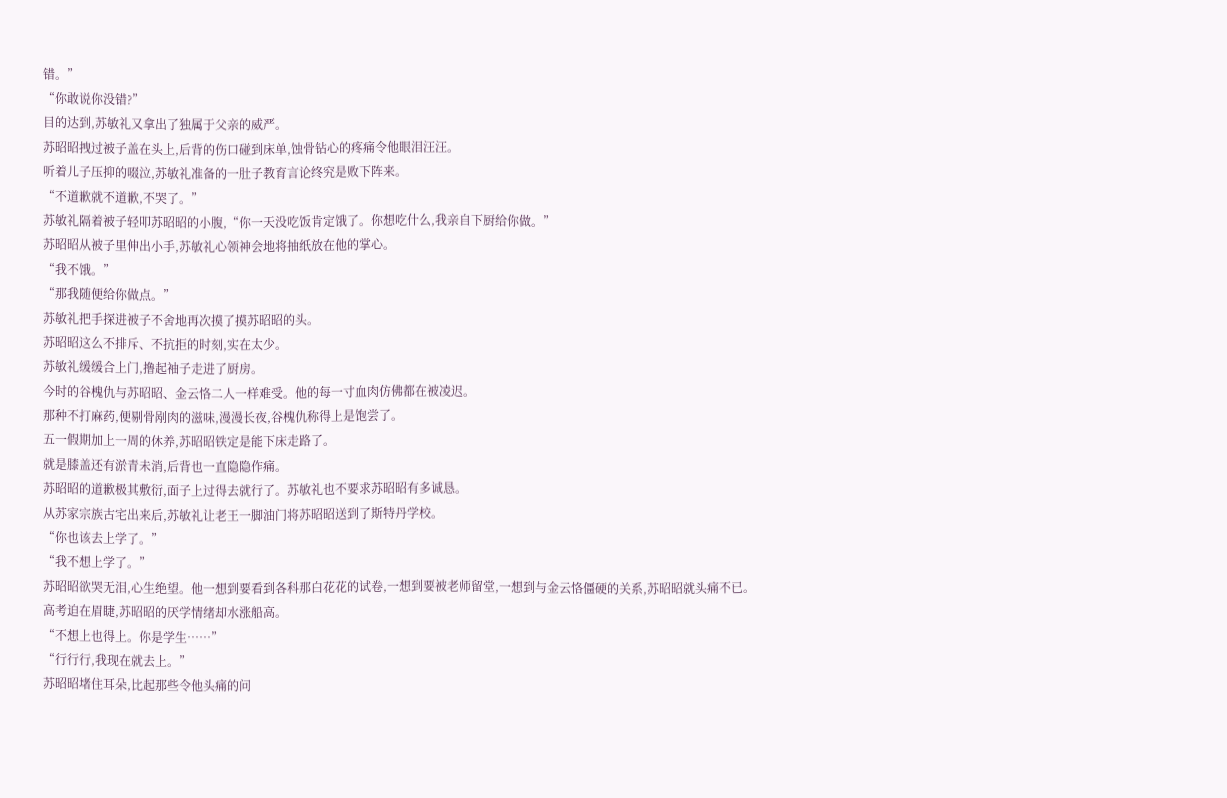错。”
“你敢说你没错?”
目的达到,苏敏礼又拿出了独属于父亲的威严。
苏昭昭拽过被子盖在头上,后背的伤口碰到床单,蚀骨钻心的疼痛令他眼泪汪汪。
听着儿子压抑的啜泣,苏敏礼准备的一肚子教育言论终究是败下阵来。
“不道歉就不道歉,不哭了。”
苏敏礼隔着被子轻叩苏昭昭的小腹,“你一天没吃饭肯定饿了。你想吃什么,我亲自下厨给你做。”
苏昭昭从被子里伸出小手,苏敏礼心领神会地将抽纸放在他的掌心。
“我不饿。”
“那我随便给你做点。”
苏敏礼把手探进被子不舍地再次摸了摸苏昭昭的头。
苏昭昭这么不排斥、不抗拒的时刻,实在太少。
苏敏礼缓缓合上门,撸起袖子走进了厨房。
今时的谷槐仇与苏昭昭、金云恪二人一样难受。他的每一寸血肉仿佛都在被凌迟。
那种不打麻药,便剔骨剐肉的滋味,漫漫长夜,谷槐仇称得上是饱尝了。
五一假期加上一周的休养,苏昭昭铁定是能下床走路了。
就是膝盖还有淤青未消,后背也一直隐隐作痛。
苏昭昭的道歉极其敷衍,面子上过得去就行了。苏敏礼也不要求苏昭昭有多诚恳。
从苏家宗族古宅出来后,苏敏礼让老王一脚油门将苏昭昭送到了斯特丹学校。
“你也该去上学了。”
“我不想上学了。”
苏昭昭欲哭无泪,心生绝望。他一想到要看到各科那白花花的试卷,一想到要被老师留堂,一想到与金云恪僵硬的关系,苏昭昭就头痛不已。
高考迫在眉睫,苏昭昭的厌学情绪却水涨船高。
“不想上也得上。你是学生……”
“行行行,我现在就去上。”
苏昭昭堵住耳朵,比起那些令他头痛的问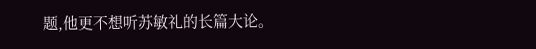题,他更不想听苏敏礼的长篇大论。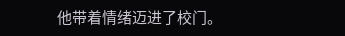他带着情绪迈进了校门。